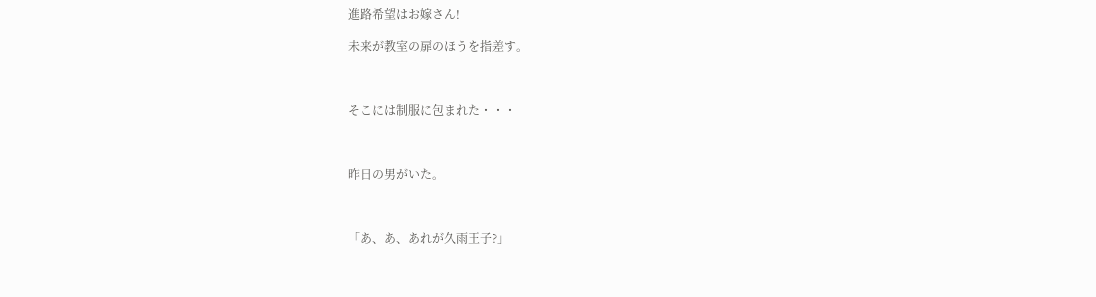進路希望はお嫁さん!

未来が教室の扉のほうを指差す。



そこには制服に包まれた・・・



昨日の男がいた。



「あ、あ、あれが久雨王子?」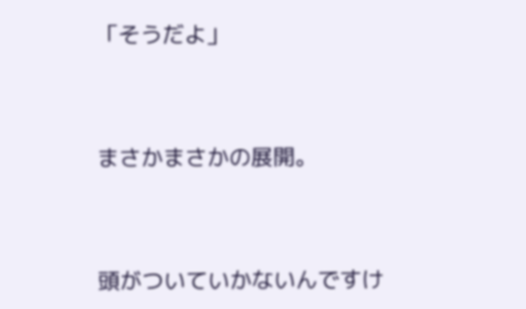「そうだよ」



まさかまさかの展開。



頭がついていかないんですけ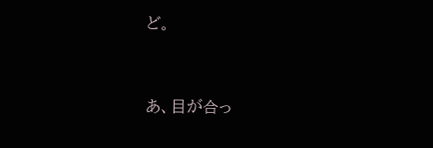ど。



あ、目が合っ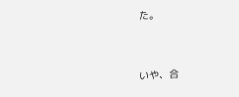た。



いや、合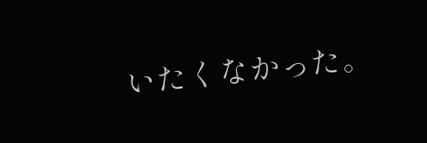いたくなかった。